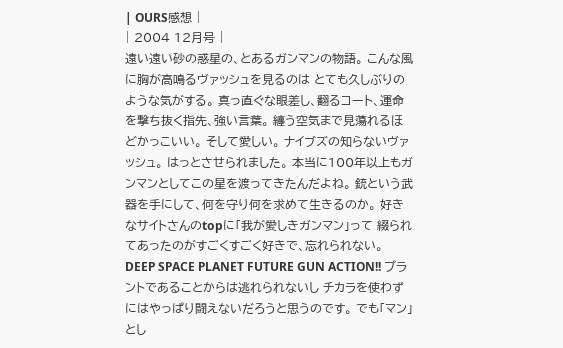| OURS感想 |
| 2004 12月号 |
遠い遠い砂の惑星の、とあるガンマンの物語。 こんな風に胸が高鳴るヴァッシュを見るのは とても久しぶりのような気がする。 真っ直ぐな眼差し、翻るコート、運命を撃ち抜く指先、強い言葉。 纏う空気まで見蕩れるほどかっこいい。 そして愛しい。 ナイブズの知らないヴァッシュ。 はっとさせられました。 本当に100年以上もガンマンとしてこの星を渡ってきたんだよね。 銃という武器を手にして、何を守り何を求めて生きるのか。 好きなサイトさんのtopに「我が愛しきガンマン」って 綴られてあったのがすごくすごく好きで、忘れられない。 DEEP SPACE PLANET FUTURE GUN ACTION!! プラントであることからは逃れられないし チカラを使わずにはやっぱり闘えないだろうと思うのです。 でも「マン」とし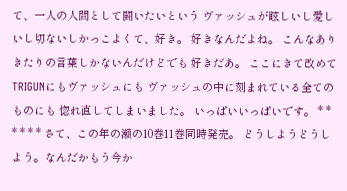て、一人の人間として闘いたいという ヴァッシュが眩しいし愛しいし切ないしかっこよくて、好き。 好きなんだよね。 こんなありきたりの言葉しかないんだけどでも 好きだあ。 ここにきて改めて TRIGUNにもヴァッシュにも ヴァッシュの中に刻まれている全てのものにも 惚れ直してしまいました。 いっぱいいっぱいです。 * * * * * * さて、この年の瀬の10巻11巻同時発売。 どうしようどうしよう。なんだかもう今か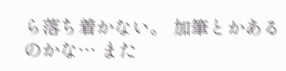ら落ち着かない。 加筆とかあるのかな… また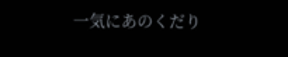一気にあのくだり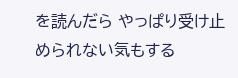を読んだら やっぱり受け止められない気もする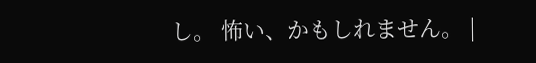し。 怖い、かもしれません。 |